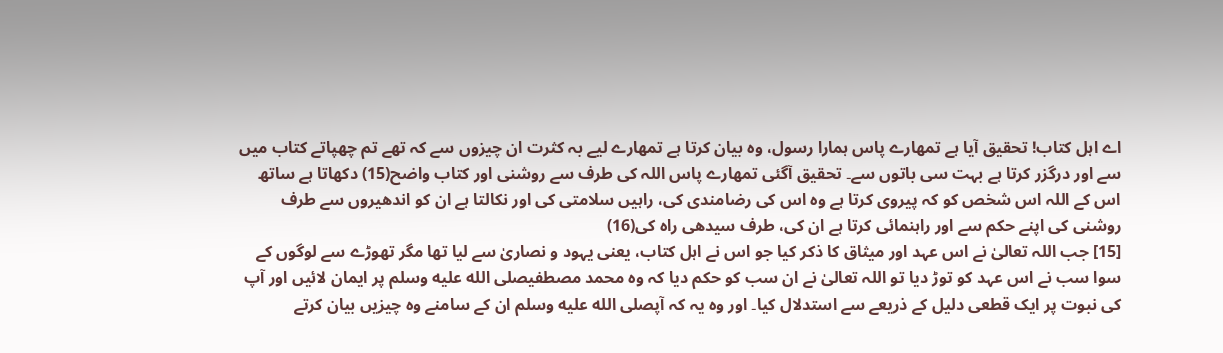اے اہل کتاب! تحقیق آیا ہے تمھارے پاس ہمارا رسول، وہ بیان کرتا ہے تمھارے لیے بہ کثرت ان چیزوں سے کہ تھے تم چھپاتے کتاب میں سے اور درگزر کرتا ہے بہت سی باتوں سے۔ تحقیق آگئی تمھارے پاس اللہ کی طرف سے روشنی اور کتاب واضح(15) دکھاتا ہے ساتھ اس کے اللہ اس شخص کو کہ پیروی کرتا ہے وہ اس کی رضامندی کی، راہیں سلامتی کی اور نکالتا ہے ان کو اندھیروں سے طرف روشنی کی اپنے حکم سے اور راہنمائی کرتا ہے ان کی، طرف سیدھی راہ کی(16)
[15] جب اللہ تعالیٰ نے اس عہد اور میثاق کا ذکر کیا جو اس نے اہل کتاب، یعنی یہود و نصاریٰ سے لیا تھا مگر تھوڑے سے لوگوں کے سوا سب نے اس عہد کو توڑ دیا تو اللہ تعالیٰ نے ان سب کو حکم دیا کہ وہ محمد مصطفیصلى الله عليه وسلم پر ایمان لائیں اور آپ کی نبوت پر ایک قطعی دلیل کے ذریعے سے استدلال کیا۔ اور وہ یہ کہ آپصلى الله عليه وسلم ان کے سامنے وہ چیزیں بیان کرتے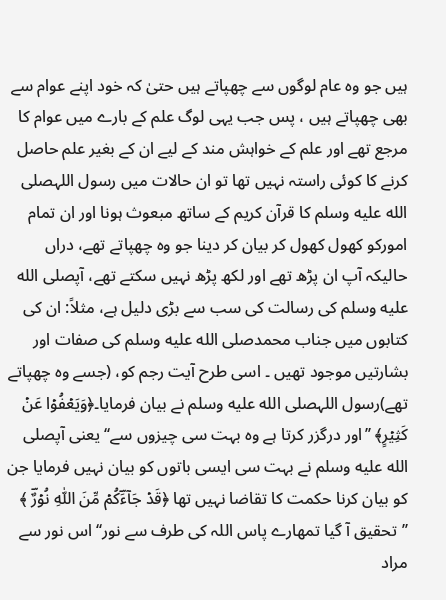ہیں جو وہ عام لوگوں سے چھپاتے ہیں حتیٰ کہ خود اپنے عوام سے بھی چھپاتے ہیں ، پس جب یہی لوگ علم کے بارے میں عوام کا مرجع تھے اور علم کے خواہش مند کے لیے ان کے بغیر علم حاصل کرنے کا کوئی راستہ نہیں تھا تو ان حالات میں رسول اللہصلى الله عليه وسلم کا قرآن کریم کے ساتھ مبعوث ہونا اور ان تمام امورکو کھول کھول کر بیان کر دینا جو وہ چھپاتے تھے، دراں حالیکہ آپ ان پڑھ تھے اور لکھ پڑھ نہیں سکتے تھے، آپصلى الله عليه وسلم کی رسالت کی سب سے بڑی دلیل ہے، مثلاً: ان کی کتابوں میں جناب محمدصلى الله عليه وسلم کی صفات اور بشارتیں موجود تھیں ۔ اسی طرح آیت رجم کو، (جسے وہ چھپاتے تھے)رسول اللہصلى الله عليه وسلم نے بیان فرمایا۔﴿وَيَعۡفُوۡا عَنۡ كَثِيۡرٍ﴾ ’’اور درگزر کرتا ہے وہ بہت سی چیزوں سے‘‘ یعنی آپصلى الله عليه وسلم نے بہت سی ایسی باتوں کو بیان نہیں فرمایا جن کو بیان کرنا حکمت کا تقاضا نہیں تھا ﴿قَدۡ جَآءَؔكُمۡ مِّنَ اللّٰهِ نُوۡرٌؔ ﴾ ’’تحقیق آ گیا تمھارے پاس اللہ کی طرف سے نور‘‘ اس نور سے مراد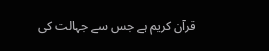قرآن کریم ہے جس سے جہالت کی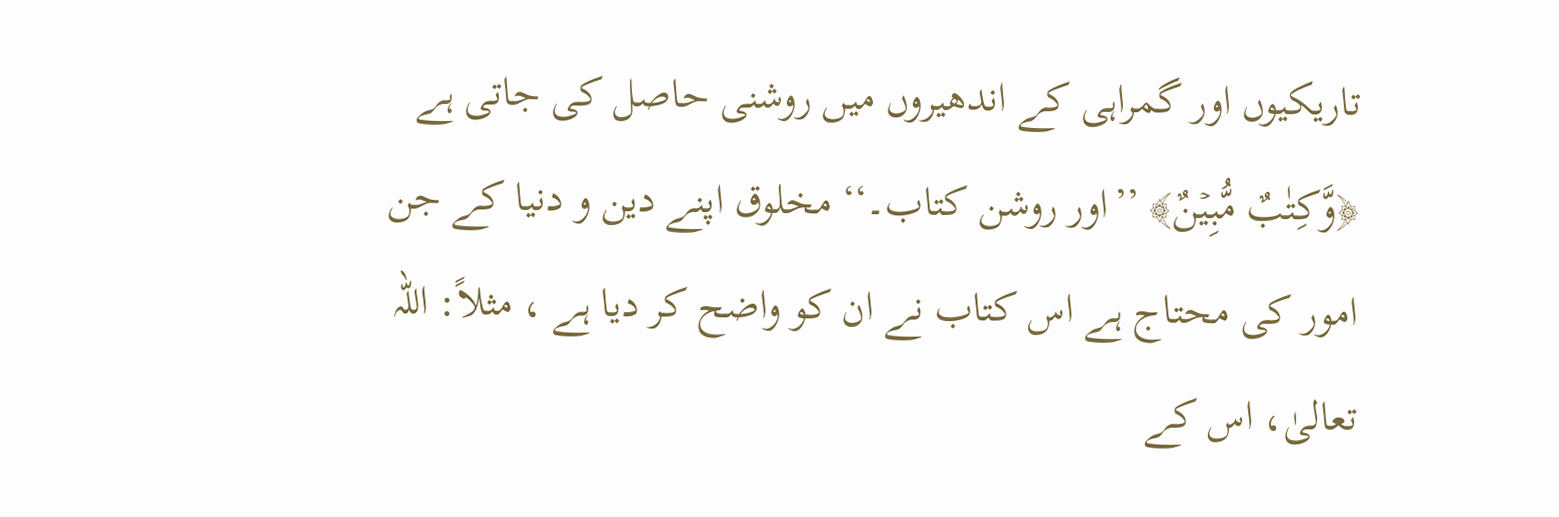تاریکیوں اور گمراہی کے اندھیروں میں روشنی حاصل کی جاتی ہے ﴿وَّكِتٰبٌ مُّبِيۡنٌ﴾ ’’اور روشن کتاب۔‘‘ مخلوق اپنے دین و دنیا کے جن امور کی محتاج ہے اس کتاب نے ان کو واضح کر دیا ہے ، مثلاً: اللہ تعالیٰ، اس کے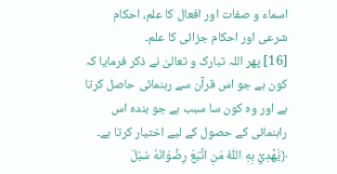اسماء و صفات اور افعال کا علم، احکام شرعی اور احکام جزائی کا علم۔
[16] پھر اللہ تبارک و تعالیٰ نے ذکر فرمایا کہ کون ہے جو اس قرآن سے رہنمائی حاصل کرتا ہے اور وہ کون سا سبب ہے جو بندہ اس راہنمائی کے حصول کے لیے اختیار کرتا ہے۔ ﴿يَّهۡدِيۡ بِهِ اللّٰهُ مَنِ اتَّبَعَ رِضۡوَانَهٗ سُبُلَ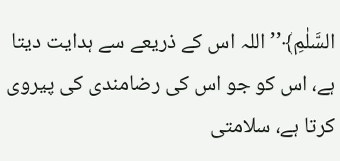السَّلٰمِ﴾’’اللہ اس کے ذریعے سے ہدایت دیتا ہے، اس کو جو اس کی رضامندی کی پیروی کرتا ہے، سلامتی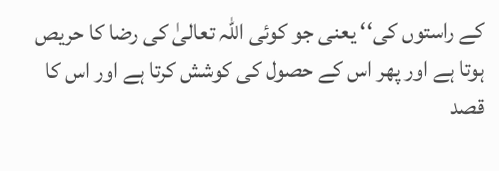کے راستوں کی‘‘ یعنی جو کوئی اللہ تعالیٰ کی رضا کا حریص ہوتا ہے اور پھر اس کے حصول کی کوشش کرتا ہے اور اس کا قصد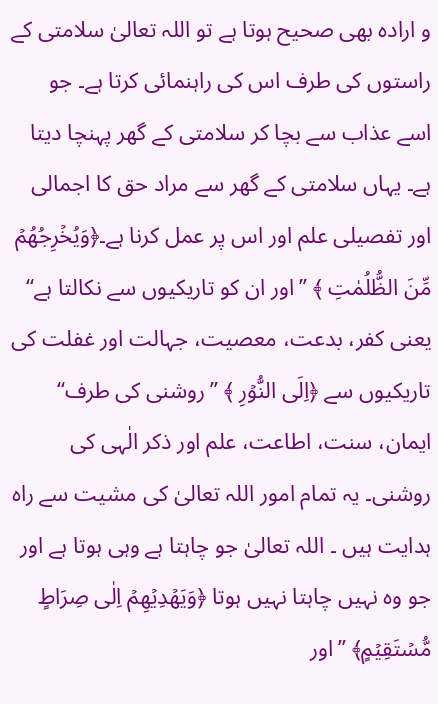و ارادہ بھی صحیح ہوتا ہے تو اللہ تعالیٰ سلامتی کے راستوں کی طرف اس کی راہنمائی کرتا ہے۔ جو اسے عذاب سے بچا کر سلامتی کے گھر پہنچا دیتا ہے۔ یہاں سلامتی کے گھر سے مراد حق کا اجمالی اور تفصیلی علم اور اس پر عمل کرنا ہے۔﴿وَيُخۡرِجُهُمۡ مِّنَ الظُّلُمٰتِ ﴾ ’’اور ان کو تاریکیوں سے نکالتا ہے‘‘ یعنی کفر، بدعت، معصیت، جہالت اور غفلت کی تاریکیوں سے ﴿اِلَى النُّوۡرِ ﴾ ’’روشنی کی طرف‘‘ ایمان، سنت، اطاعت، علم اور ذکر الٰہی کی روشنی۔ یہ تمام امور اللہ تعالیٰ کی مشیت سے راہ ہدایت ہیں ۔ اللہ تعالیٰ جو چاہتا ہے وہی ہوتا ہے اور جو وہ نہیں چاہتا نہیں ہوتا ﴿وَيَهۡدِيۡهِمۡ اِلٰى صِرَاطٍ مُّسۡتَقِيۡمٍ﴾ ’’اور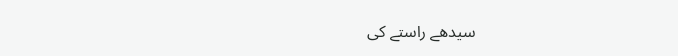سیدھے راستے کی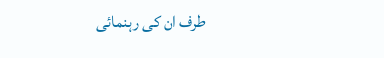طرف ان کی رہنمائی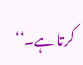کرتا ہے۔‘‘